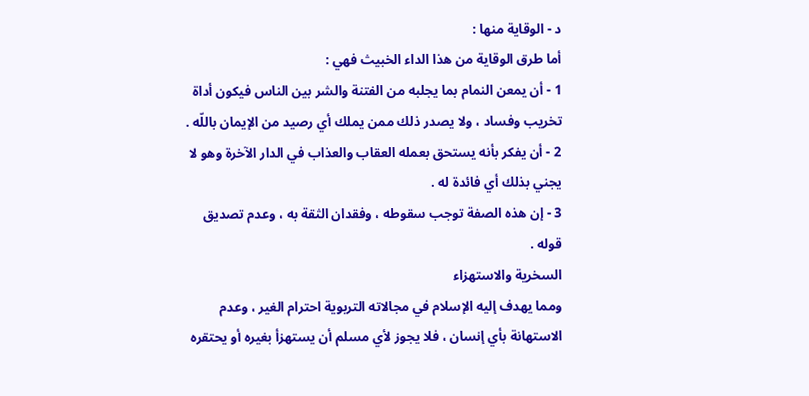د - الوقاية منها :
أما طرق الوقاية من هذا الداء الخبيث فهي :
1 - أن يمعن النمام بما يجلبه من الفتنة والشر بين الناس فيكون أداة تخريب وفساد ، ولا يصدر ذلك ممن يملك أي رصيد من الإيمان باللّه .
2 - أن يفكر بأنه يستحق بعمله العقاب والعذاب في الدار الآخرة وهو لا يجني بذلك أي فائدة له .
3 - إن هذه الصفة توجب سقوطه ، وفقدان الثقة به ، وعدم تصديق قوله .
السخرية والاستهزاء
ومما يهدف إليه الإسلام في مجالاته التربوية احترام الغير ، وعدم الاستهانة بأي إنسان ، فلا يجوز لأي مسلم أن يستهزأ بغيره أو يحتقره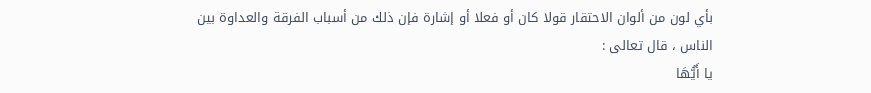بأي لون من ألوان الاحتقار قولا كان أو فعلا أو إشارة فإن ذلك من أسباب الفرقة والعداوة بين الناس ، قال تعالى :
يا أَيُّهَا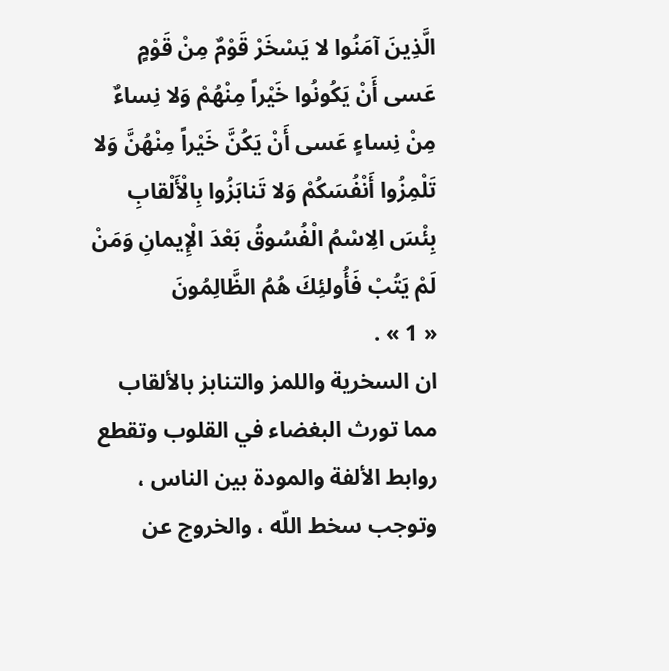الَّذِينَ آمَنُوا لا يَسْخَرْ قَوْمٌ مِنْ قَوْمٍ عَسى أَنْ يَكُونُوا خَيْراً مِنْهُمْ وَلا نِساءٌ مِنْ نِساءٍ عَسى أَنْ يَكُنَّ خَيْراً مِنْهُنَّ وَلا تَلْمِزُوا أَنْفُسَكُمْ وَلا تَنابَزُوا بِالْأَلْقابِ بِئْسَ الِاسْمُ الْفُسُوقُ بَعْدَ الْإِيمانِ وَمَنْ لَمْ يَتُبْ فَأُولئِكَ هُمُ الظَّالِمُونَ
« 1 » .
ان السخرية واللمز والتنابز بالألقاب مما تورث البغضاء في القلوب وتقطع روابط الألفة والمودة بين الناس ، وتوجب سخط اللّه ، والخروج عن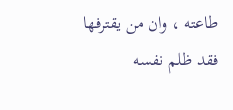طاعته ، وان من يقترفها فقد ظلم نفسه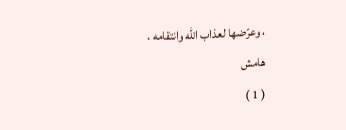، وعرّضها لعذاب اللّه وانتقامه .
هامش
( 1 )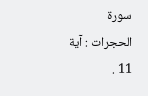سورة الحجرات : آية 11 .